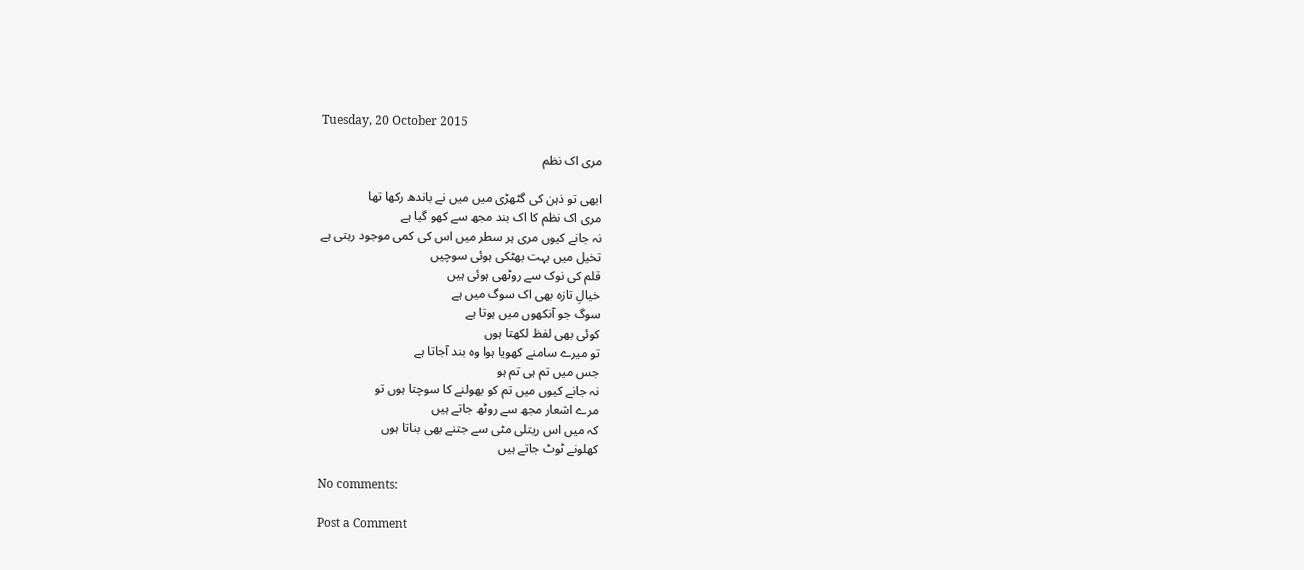Tuesday, 20 October 2015

مری اک نظم

ابھی تو ذہن کی گٹھڑی میں میں نے باندھ رکھا تھا
مری اک نظم کا اک بند مجھ سے کھو گیا ہے
نہ جانے کیوں مری ہر سطر میں اس کی کمی موجود رہتی ہے
تخیل میں بہت بھٹکی ہوئی سوچیں
قلم کی نوک سے روٹھی ہوئی ہیں
خیالِ تازہ بھی اک سوگ میں ہے
سوگ جو آنکھوں میں ہوتا ہے
کوئی بھی لفظ لکھتا ہوں
تو میرے سامنے کھویا ہوا وہ بند آجاتا ہے
جس میں تم ہی تم ہو
نہ جانے کیوں میں تم کو بھولنے کا سوچتا ہوں تو
مرے اشعار مجھ سے روٹھ جاتے ہیں
کہ میں اس ریتلی مٹی سے جتنے بھی بناتا ہوں
کھلونے ٹوٹ جاتے ہیں

No comments:

Post a Comment